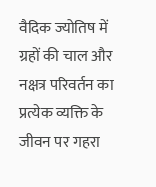वैदिक ज्योतिष में ग्रहों की चाल और नक्षत्र परिवर्तन का प्रत्येक व्यक्ति के जीवन पर गहरा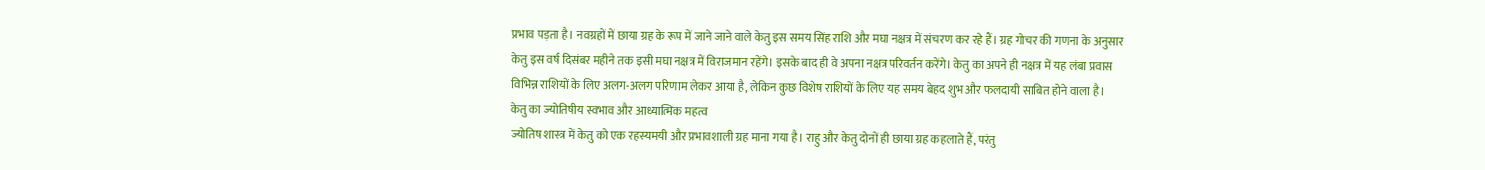प्रभाव पड़ता है। नवग्रहों में छाया ग्रह के रूप में जाने जाने वाले केतु इस समय सिंह राशि और मघा नक्षत्र में संचरण कर रहे हैं। ग्रह गोचर की गणना के अनुसार केतु इस वर्ष दिसंबर महीने तक इसी मघा नक्षत्र में विराजमान रहेंगे। इसके बाद ही वे अपना नक्षत्र परिवर्तन करेंगे। केतु का अपने ही नक्षत्र में यह लंबा प्रवास विभिन्न राशियों के लिए अलग-अलग परिणाम लेकर आया है, लेकिन कुछ विशेष राशियों के लिए यह समय बेहद शुभ और फलदायी साबित होने वाला है।
केतु का ज्योतिषीय स्वभाव और आध्यात्मिक महत्व
ज्योतिष शास्त्र में केतु को एक रहस्यमयी और प्रभावशाली ग्रह माना गया है। राहु और केतु दोनों ही छाया ग्रह कहलाते हैं, परंतु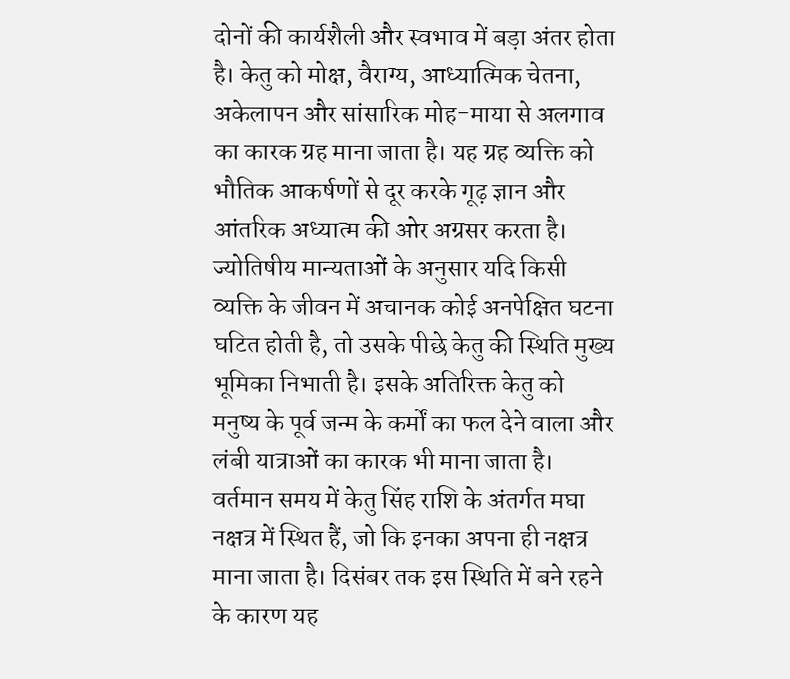दोनों की कार्यशैली और स्वभाव में बड़ा अंतर होता है। केतु को मोक्ष, वैराग्य, आध्यात्मिक चेतना, अकेलापन और सांसारिक मोह-माया से अलगाव का कारक ग्रह माना जाता है। यह ग्रह व्यक्ति को भौतिक आकर्षणों से दूर करके गूढ़ ज्ञान और आंतरिक अध्यात्म की ओर अग्रसर करता है।
ज्योतिषीय मान्यताओं के अनुसार यदि किसी व्यक्ति के जीवन में अचानक कोई अनपेक्षित घटना घटित होती है, तो उसके पीछे केतु की स्थिति मुख्य भूमिका निभाती है। इसके अतिरिक्त केतु को मनुष्य के पूर्व जन्म के कर्मों का फल देने वाला और लंबी यात्राओं का कारक भी माना जाता है। वर्तमान समय में केतु सिंह राशि के अंतर्गत मघा नक्षत्र में स्थित हैं, जो कि इनका अपना ही नक्षत्र माना जाता है। दिसंबर तक इस स्थिति में बने रहने के कारण यह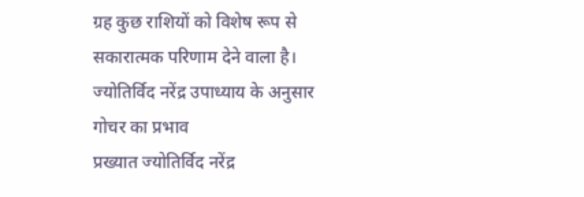ग्रह कुछ राशियों को विशेष रूप से सकारात्मक परिणाम देने वाला है।
ज्योतिर्विद नरेंद्र उपाध्याय के अनुसार गोचर का प्रभाव
प्रख्यात ज्योतिर्विद नरेंद्र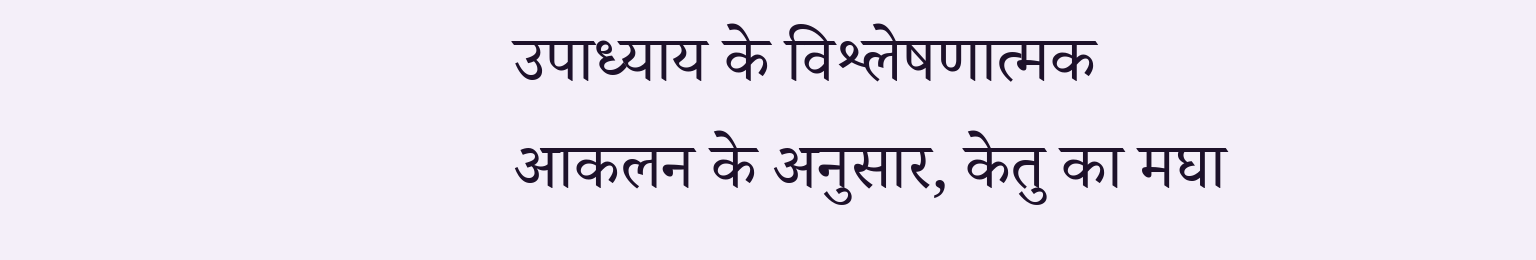उपाध्याय के विश्लेषणात्मक आकलन के अनुसार, केतु का मघा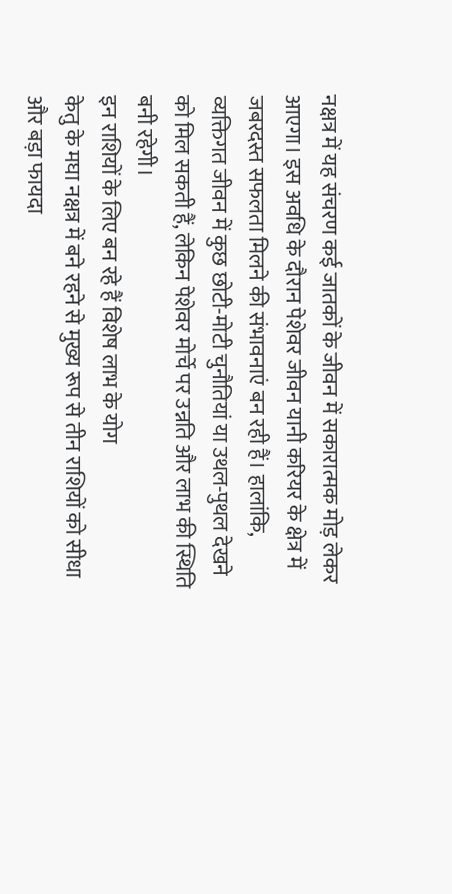नक्षत्र में यह संचरण कई जातकों के जीवन में सकारात्मक मोड़ लेकर आएगा। इस अवधि के दौरान पेशेवर जीवन यानी करियर के क्षेत्र में जबरदस्त सफलता मिलने की संभावनाएं बन रही हैं। हालांकि, व्यक्तिगत जीवन में कुछ छोटी-मोटी चुनौतियां या उथल-पुथल देखने को मिल सकती हैं, लेकिन पेशेवर मोर्चे पर उन्नति और लाभ की स्थिति बनी रहेगी।
इन राशियों के लिए बन रहे हैं विशेष लाभ के योग
केतु के मघा नक्षत्र में बने रहने से मुख्य रूप से तीन राशियों को सीधा और बड़ा फायदा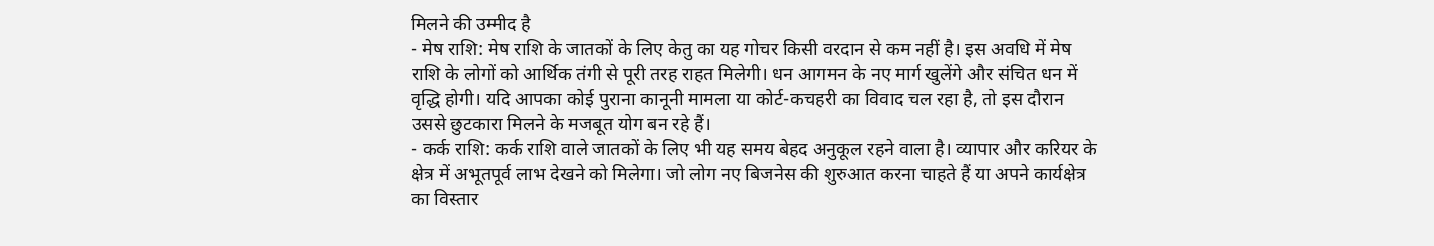मिलने की उम्मीद है
- मेष राशि: मेष राशि के जातकों के लिए केतु का यह गोचर किसी वरदान से कम नहीं है। इस अवधि में मेष राशि के लोगों को आर्थिक तंगी से पूरी तरह राहत मिलेगी। धन आगमन के नए मार्ग खुलेंगे और संचित धन में वृद्धि होगी। यदि आपका कोई पुराना कानूनी मामला या कोर्ट-कचहरी का विवाद चल रहा है, तो इस दौरान उससे छुटकारा मिलने के मजबूत योग बन रहे हैं।
- कर्क राशि: कर्क राशि वाले जातकों के लिए भी यह समय बेहद अनुकूल रहने वाला है। व्यापार और करियर के क्षेत्र में अभूतपूर्व लाभ देखने को मिलेगा। जो लोग नए बिजनेस की शुरुआत करना चाहते हैं या अपने कार्यक्षेत्र का विस्तार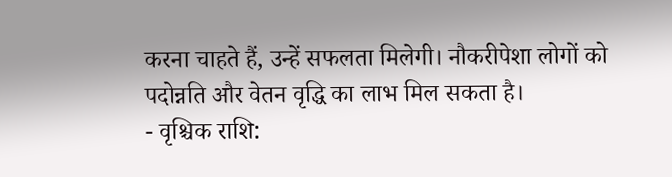करना चाहते हैं, उन्हें सफलता मिलेगी। नौकरीपेशा लोगों को पदोन्नति और वेतन वृद्धि का लाभ मिल सकता है।
- वृश्चिक राशि: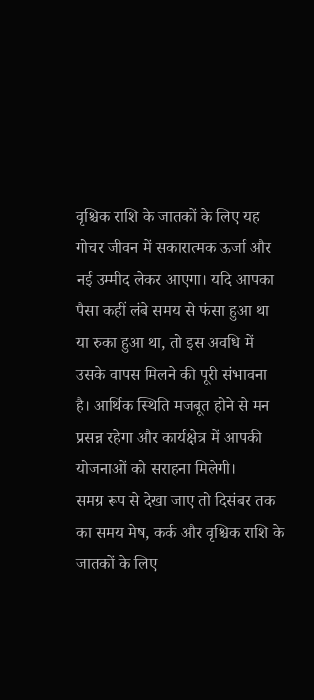वृश्चिक राशि के जातकों के लिए यह गोचर जीवन में सकारात्मक ऊर्जा और नई उम्मीद लेकर आएगा। यदि आपका पैसा कहीं लंबे समय से फंसा हुआ था या रुका हुआ था, तो इस अवधि में उसके वापस मिलने की पूरी संभावना है। आर्थिक स्थिति मजबूत होने से मन प्रसन्न रहेगा और कार्यक्षेत्र में आपकी योजनाओं को सराहना मिलेगी।
समग्र रूप से देखा जाए तो दिसंबर तक का समय मेष, कर्क और वृश्चिक राशि के जातकों के लिए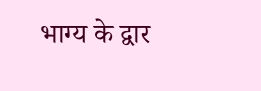भाग्य के द्वार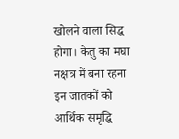खोलने वाला सिद्ध होगा। केतु का मघा नक्षत्र में बना रहना इन जातकों को आर्थिक समृद्धि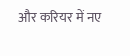और करियर में नए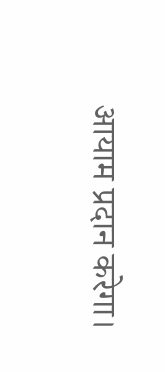आयाम प्रदान करेगा।